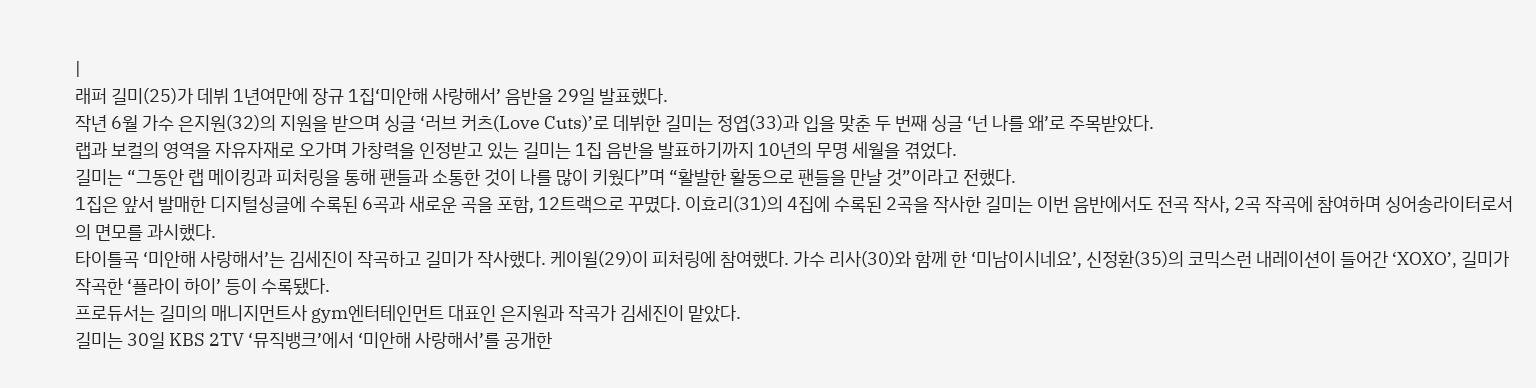|
래퍼 길미(25)가 데뷔 1년여만에 장규 1집‘미안해 사랑해서’ 음반을 29일 발표했다.
작년 6월 가수 은지원(32)의 지원을 받으며 싱글 ‘러브 커츠(Love Cuts)’로 데뷔한 길미는 정엽(33)과 입을 맞춘 두 번째 싱글 ‘넌 나를 왜’로 주목받았다.
랩과 보컬의 영역을 자유자재로 오가며 가창력을 인정받고 있는 길미는 1집 음반을 발표하기까지 10년의 무명 세월을 겪었다.
길미는 “그동안 랩 메이킹과 피처링을 통해 팬들과 소통한 것이 나를 많이 키웠다”며 “활발한 활동으로 팬들을 만날 것”이라고 전했다.
1집은 앞서 발매한 디지털싱글에 수록된 6곡과 새로운 곡을 포함, 12트랙으로 꾸몄다. 이효리(31)의 4집에 수록된 2곡을 작사한 길미는 이번 음반에서도 전곡 작사, 2곡 작곡에 참여하며 싱어송라이터로서의 면모를 과시했다.
타이틀곡 ‘미안해 사랑해서’는 김세진이 작곡하고 길미가 작사했다. 케이윌(29)이 피처링에 참여했다. 가수 리사(30)와 함께 한 ‘미남이시네요’, 신정환(35)의 코믹스런 내레이션이 들어간 ‘XOXO’, 길미가 작곡한 ‘플라이 하이’ 등이 수록됐다.
프로듀서는 길미의 매니지먼트사 gym엔터테인먼트 대표인 은지원과 작곡가 김세진이 맡았다.
길미는 30일 KBS 2TV ‘뮤직뱅크’에서 ‘미안해 사랑해서’를 공개한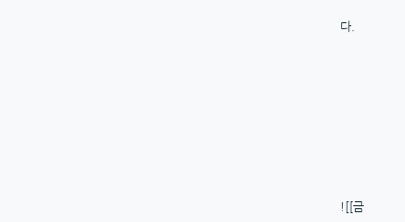다.











![[금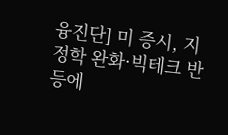융진단] 미 증시, 지정학 완화·빅테크 반등에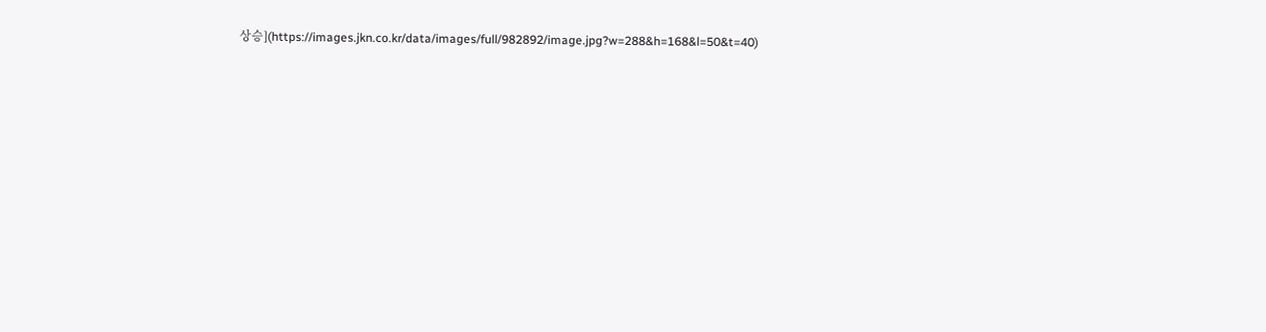상승](https://images.jkn.co.kr/data/images/full/982892/image.jpg?w=288&h=168&l=50&t=40)